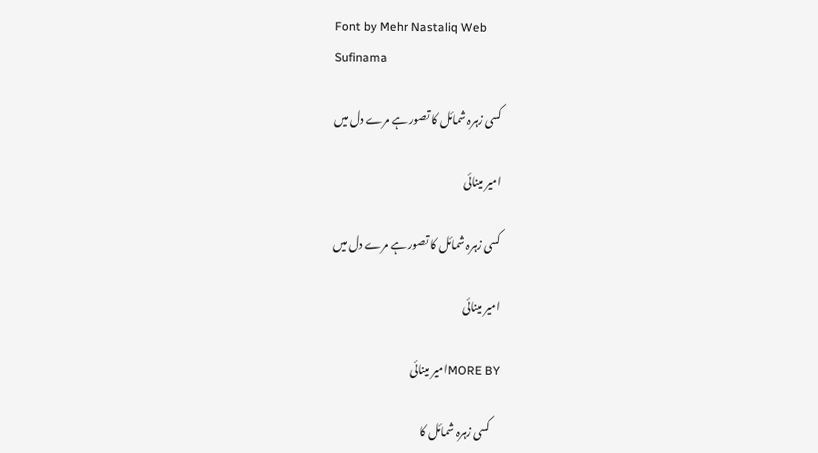Font by Mehr Nastaliq Web
Sufinama

کسی زہرہ شمائل کا تصور ہے مرے دل میں

امیر مینائی

کسی زہرہ شمائل کا تصور ہے مرے دل میں

امیر مینائی

MORE BYامیر مینائی

    کسی زہرہ شمائل کا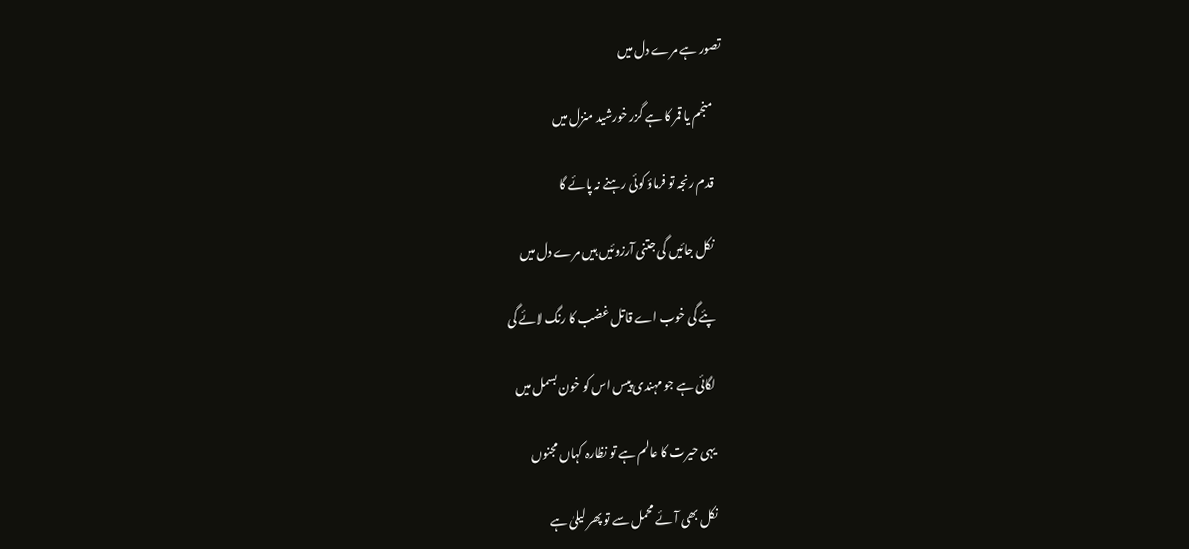تصور ہے مرے دل میں

    منجم یا قمر کا ہے گزر خورشید منزل میں

    قدم رنجہ تو فرماؤ کوئی رہنے نہ پائے گا

    نکل جائیں گی جتنی آرزوئیں ہیں مرے دل میں

    پئے گی خوب اے قاتل غضب کا رنگ لائے گی

    لگائی ہے جو مہندی پیس اس کو خون بسمل میں

    یہی حیرت کا عالم ہے تو نظارہ کہاں مجنوں

    نکل بھی آئے محمل سے تو پھر لیلیٰ ہے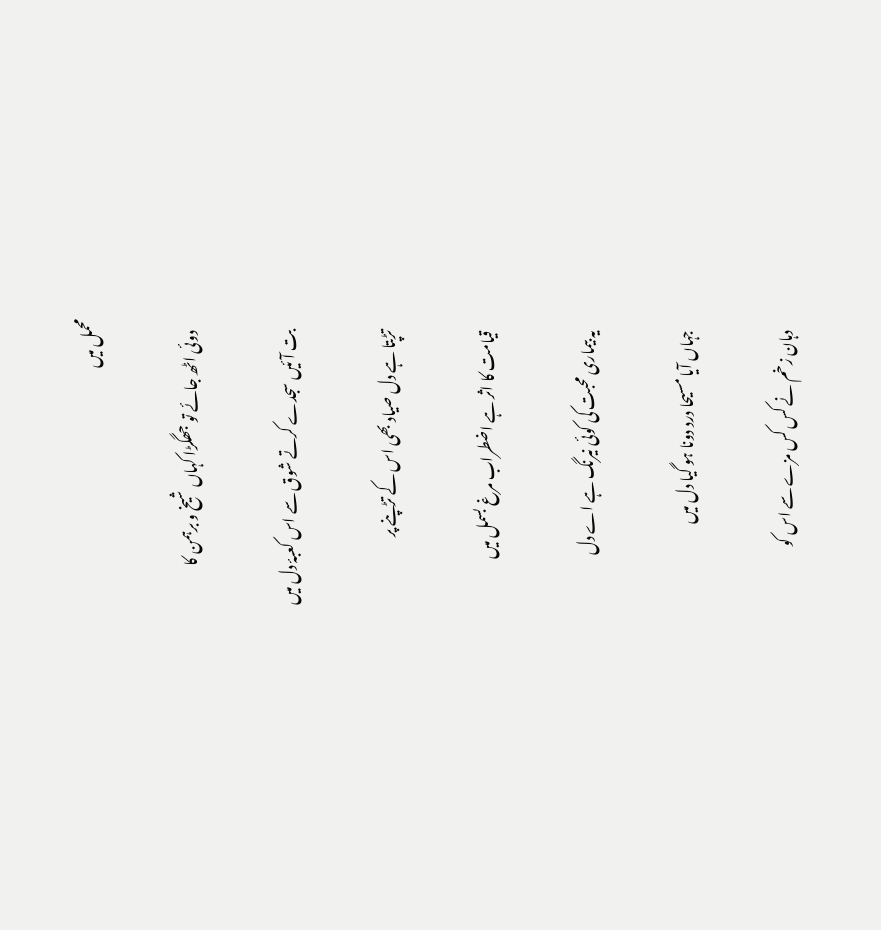محمل میں

    دوئی اٹھ جائے تو جھگڑا کہاں شیخ و برہمن کا

    بت آئیں سجدے کرتے شوق سے اس کعبۂ دل میں

    تڑپتا ہے دل صیاد بھی اس کے تڑپنے پر

    قیامت کا اثر ہے اضطراب مرغ بسمل میں

    یہ بیماری محبت کی کوئی نیرنگ ہے اے دل

    جہاں آیا مسیحا درد دونا ہو گیا دل میں

    دہان زخم نے کس کس مزے سے اس کو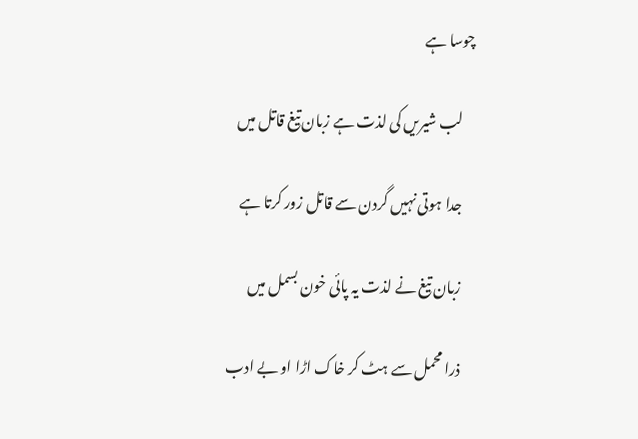چوسا ہے

    لب شیریں کی لذت ہے زبان تیغ قاتل میں

    جدا ہوتی نہیں گردن سے قاتل زور کرتا ہے

    زبان تیغ نے لذت یہ پائی خون بسمل میں

    ذرا محمل سے ہٹ کر خاک اڑا او بے ادب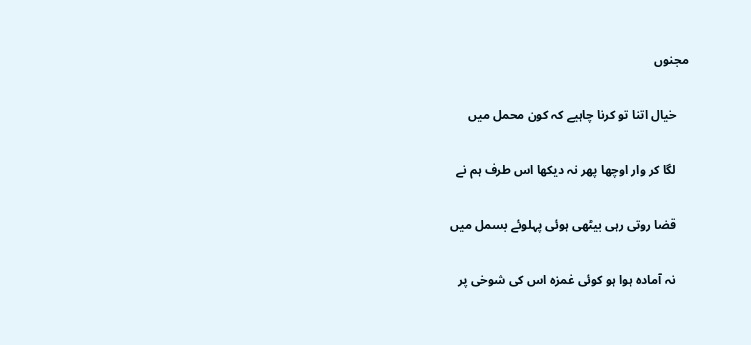مجنوں

    خیال اتنا تو کرنا چاہیے کہ کون محمل میں

    لگا کر وار اوچھا پھر نہ دیکھا اس طرف ہم نے

    قضا روتی رہی بیٹھی ہوئی پہلوئے بسمل میں

    نہ آمادہ ہوا ہو کوئی غمزہ اس کی شوخی پر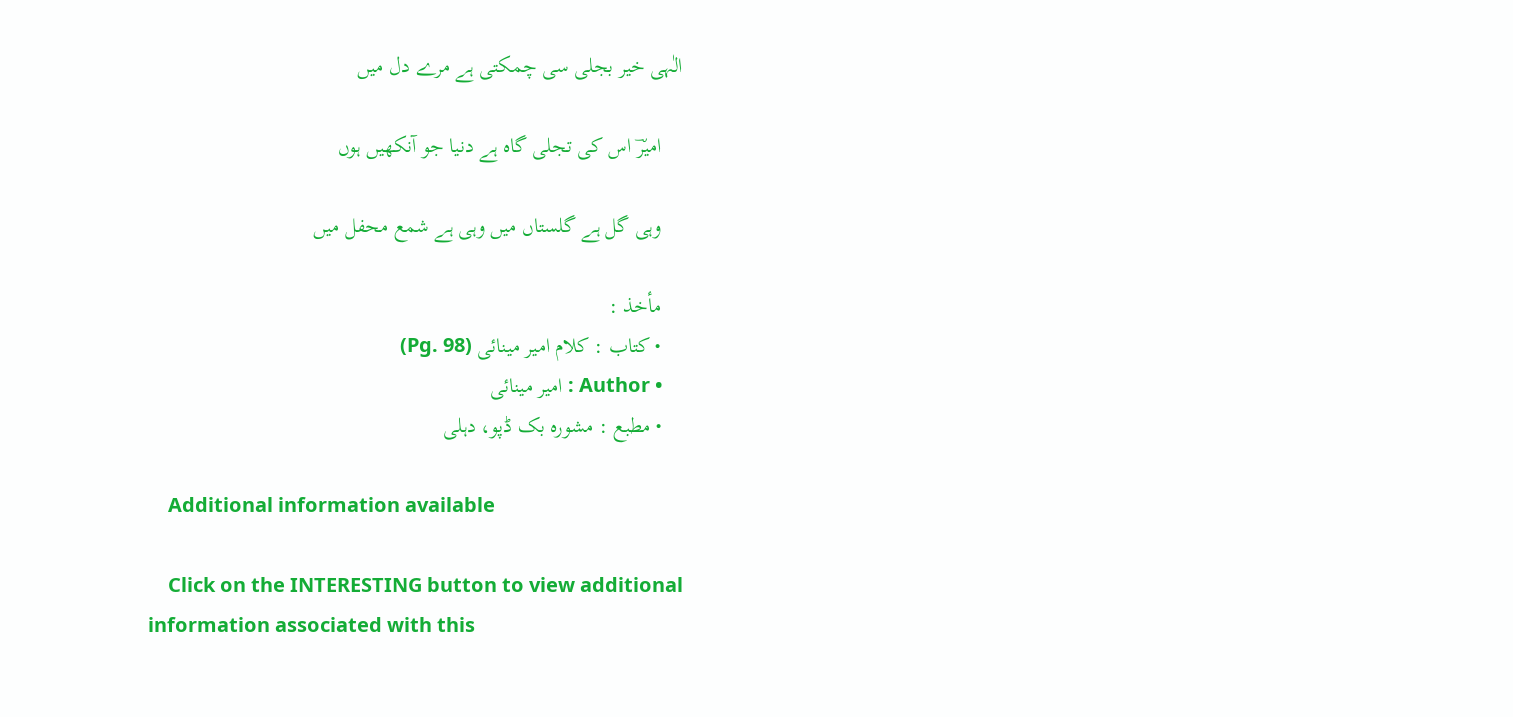الٰہی خیر بجلی سی چمکتی ہے مرے دل میں

    امیرؔ اس کی تجلی گاہ ہے دنیا جو آنکھیں ہوں

    وہی گل ہے گلستاں میں وہی ہے شمع محفل میں

    مأخذ :
    • کتاب : کلام امیر مینائی (Pg. 98)
    • Author : امیر مینائی
    • مطبع : مشورہ بک ڈپو، دہلی

    Additional information available

    Click on the INTERESTING button to view additional information associated with this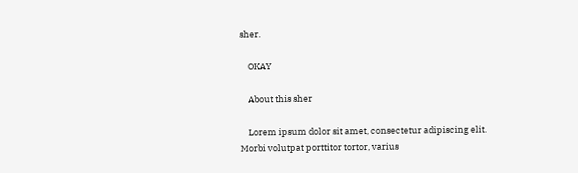sher.

    OKAY

    About this sher

    Lorem ipsum dolor sit amet, consectetur adipiscing elit. Morbi volutpat porttitor tortor, varius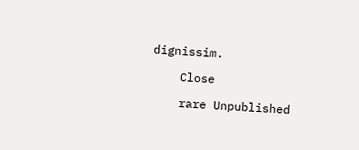dignissim.

    Close

    rare Unpublished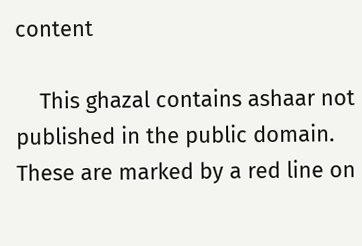content

    This ghazal contains ashaar not published in the public domain. These are marked by a red line on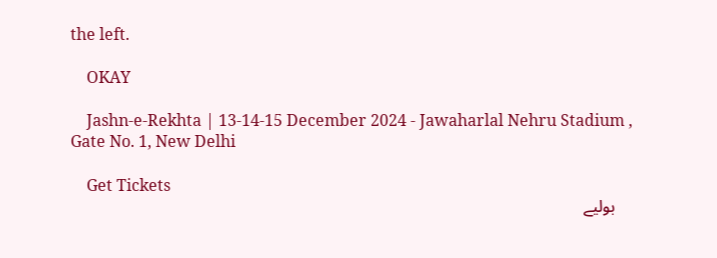the left.

    OKAY

    Jashn-e-Rekhta | 13-14-15 December 2024 - Jawaharlal Nehru Stadium , Gate No. 1, New Delhi

    Get Tickets
    بولیے